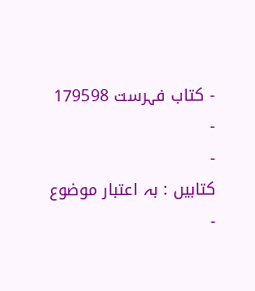- کتاب فہرست 179598
-
-
کتابیں : بہ اعتبار موضوع
-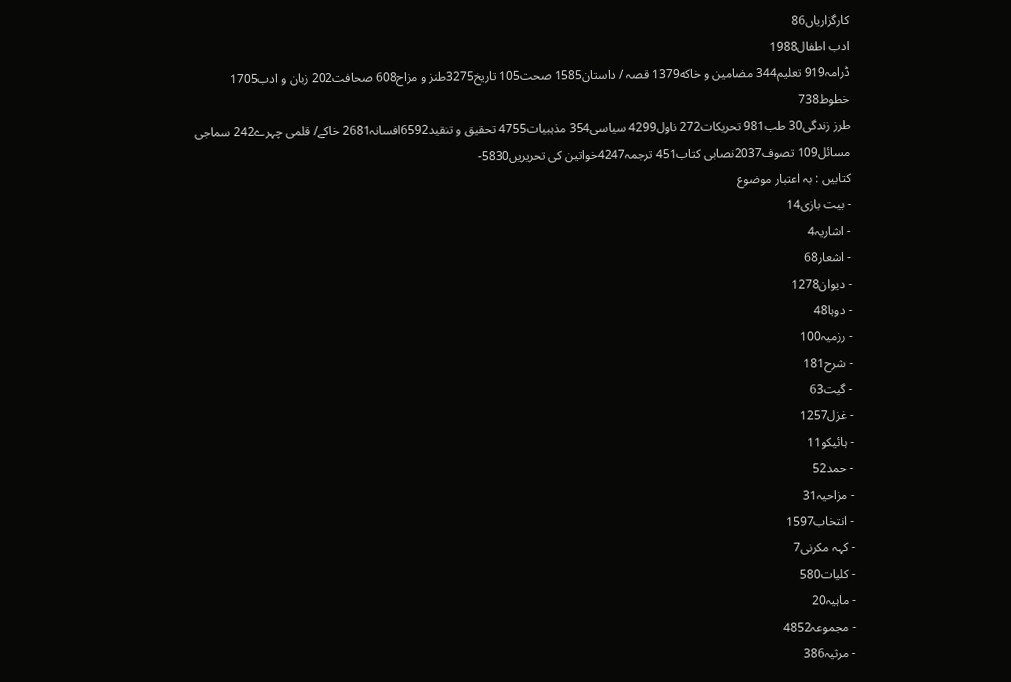کارگزاریاں86
ادب اطفال1988
ڈرامہ919 تعلیم344 مضامين و خاكه1379 قصہ / داستان1585 صحت105 تاریخ3275طنز و مزاح608 صحافت202 زبان و ادب1705 خطوط738
طرز زندگی30 طب981 تحریکات272 ناول4299 سیاسی354 مذہبیات4755 تحقیق و تنقید6592افسانہ2681 خاکے/ قلمی چہرے242 سماجی مسائل109 تصوف2037نصابی کتاب451 ترجمہ4247خواتین کی تحریریں5830-
کتابیں : بہ اعتبار موضوع
- بیت بازی14
- اشاریہ4
- اشعار68
- دیوان1278
- دوہا48
- رزمیہ100
- شرح181
- گیت63
- غزل1257
- ہائیکو11
- حمد52
- مزاحیہ31
- انتخاب1597
- کہہ مکرنی7
- کلیات580
- ماہیہ20
- مجموعہ4852
- مرثیہ386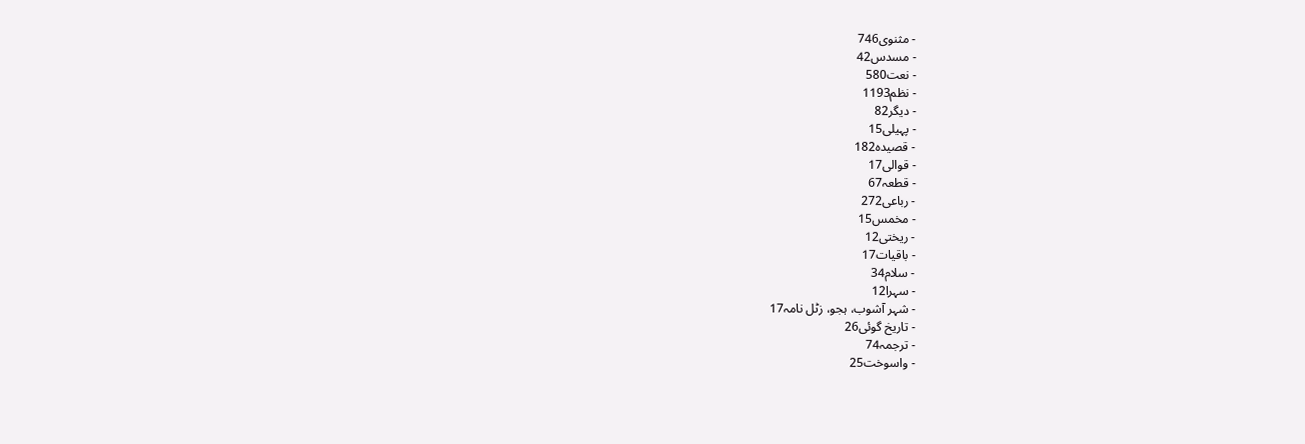- مثنوی746
- مسدس42
- نعت580
- نظم1193
- دیگر82
- پہیلی15
- قصیدہ182
- قوالی17
- قطعہ67
- رباعی272
- مخمس15
- ریختی12
- باقیات17
- سلام34
- سہرا12
- شہر آشوب، ہجو، زٹل نامہ17
- تاریخ گوئی26
- ترجمہ74
- واسوخت25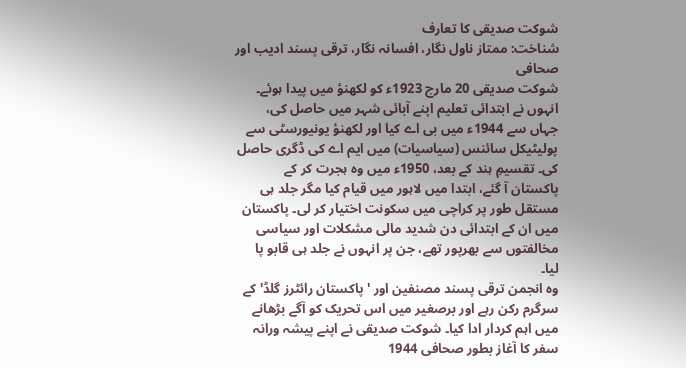شوکت صدیقی کا تعارف
شناخت: ممتاز ناول نگار، افسانہ نگار، ترقی پسند ادیب اور صحافی
شوکت صدیقی 20 مارچ 1923ء کو لکھنؤ میں پیدا ہوئے۔ انہوں نے ابتدائی تعلیم اپنے آبائی شہر میں حاصل کی، جہاں سے 1944ء میں بی اے کیا اور لکھنؤ یونیورسٹی سے پولیٹیکل سائنس (سیاسیات) میں ایم اے کی ڈگری حاصل کی۔ تقسیمِ ہند کے بعد، 1950ء میں وہ ہجرت کر کے پاکستان آ گئے، ابتدا میں لاہور میں قیام کیا مگر جلد ہی مستقل طور پر کراچی میں سکونت اختیار کر لی۔ پاکستان میں ان کے ابتدائی دن شدید مالی مشکلات اور سیاسی مخالفتوں سے بھرپور تھے، جن پر انہوں نے جلد ہی قابو پا لیا۔
وہ انجمن ترقی پسند مصنفین اور 'پاکستان رائٹرز گلڈ' کے سرگرم رکن رہے اور برصغیر میں اس تحریک کو آگے بڑھانے میں اہم کردار ادا کیا۔ شوکت صدیقی نے اپنے پیشہ ورانہ سفر کا آغاز بطور صحافی 1944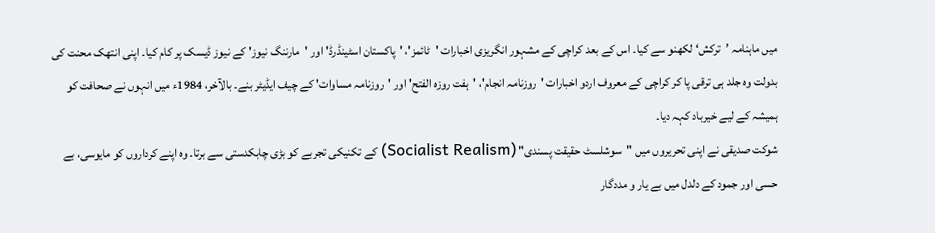میں ماہنامہ ’ترکش‘ لکھنو سے کیا۔ اس کے بعد کراچی کے مشہور انگریزی اخبارات 'ٹائمز'، 'پاکستان اسٹینڈرڈ' اور 'مارننگ نیوز' کے نیوز ڈیسک پر کام کیا۔ اپنی انتھک محنت کی بدولت وہ جلد ہی ترقی پا کر کراچی کے معروف اردو اخبارات 'روزنامہ انجام'، 'ہفت روزہ الفتح' اور 'روزنامہ مساوات' کے چیف ایڈیٹر بنے۔ بالآخر، 1984ء میں انہوں نے صحافت کو ہمیشہ کے لیے خیرباد کہہ دیا۔
شوکت صدیقی نے اپنی تحریروں میں "سوشلسٹ حقیقت پسندی" (Socialist Realism) کے تکنیکی تجربے کو بڑی چابکدستی سے برتا۔ وہ اپنے کرداروں کو مایوسی، بے حسی اور جمود کے دلدل میں بے یار و مددگار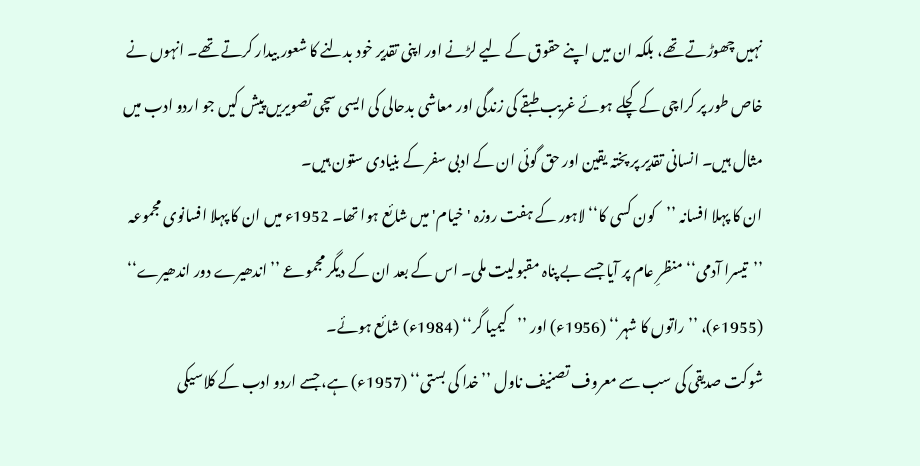نہیں چھوڑتے تھے، بلکہ ان میں اپنے حقوق کے لیے لڑنے اور اپنی تقدیر خود بدلنے کا شعور بیدار کرتے تھے۔ انہوں نے خاص طور پر کراچی کے کچلے ہوئے غریب طبقے کی زندگی اور معاشی بدحالی کی ایسی سچی تصویریں پیش کیں جو اردو ادب میں مثال ہیں۔ انسانی تقدیر پر پختہ یقین اور حق گوئی ان کے ادبی سفر کے بنیادی ستون ہیں۔
ان کا پہلا افسانہ ’’کون کسی کا‘‘ لاہور کے ہفت روزہ 'خیام' میں شائع ہوا تھا۔ 1952ء میں ان کا پہلا افسانوی مجموعہ ’’تیسرا آدمی‘‘ منظرِ عام پر آیا جسے بے پناہ مقبولیت ملی۔ اس کے بعد ان کے دیگر مجموعے ’’اندھیرے دور اندھیرے‘‘ (1955ء)، ’’راتوں کا شہر‘‘ (1956ء) اور ’’کیمیا گر‘‘ (1984ء) شائع ہوئے۔
شوکت صدیقی کی سب سے معروف تصنیف ناول ’’خدا کی بستی‘‘ (1957ء) ہے، جسے اردو ادب کے کلاسیکی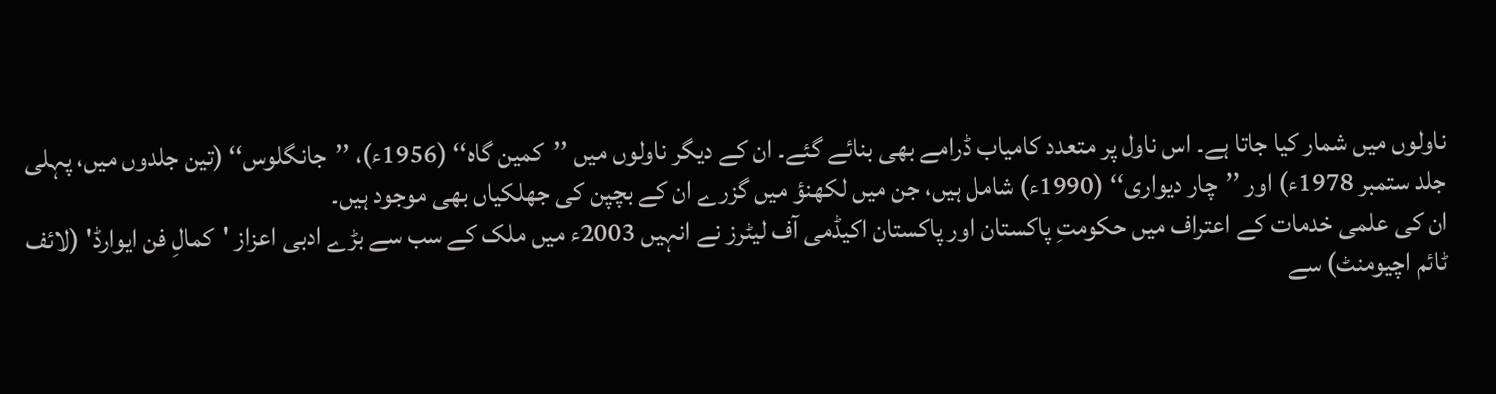ناولوں میں شمار کیا جاتا ہے۔ اس ناول پر متعدد کامیاب ڈرامے بھی بنائے گئے۔ ان کے دیگر ناولوں میں ’’کمین گاہ‘‘ (1956ء)، ’’جانگلوس‘‘ (تین جلدوں میں، پہلی جلد ستمبر 1978ء) اور ’’چار دیواری‘‘ (1990ء) شامل ہیں، جن میں لکھنؤ میں گزرے ان کے بچپن کی جھلکیاں بھی موجود ہیں۔
ان کی علمی خدمات کے اعتراف میں حکومتِ پاکستان اور پاکستان اکیڈمی آف لیٹرز نے انہیں 2003ء میں ملک کے سب سے بڑے ادبی اعزاز 'کمالِ فن ایوارڈ' (لائف ٹائم اچیومنٹ) سے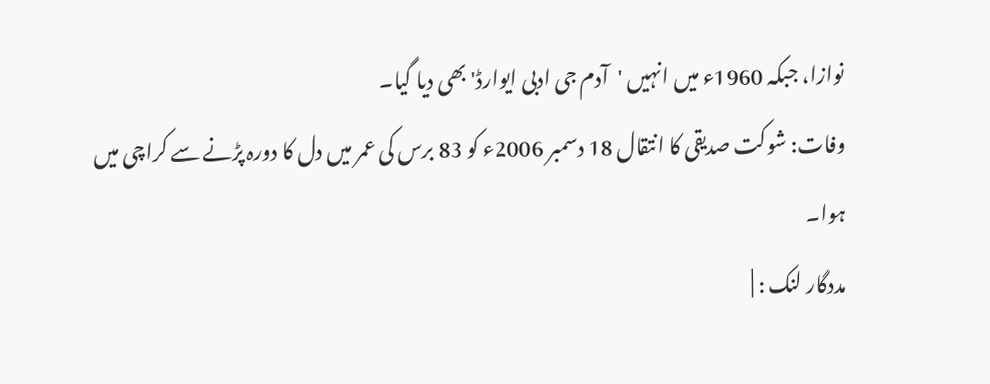نوازا، جبکہ 1960ء میں انہیں 'آدم جی ادبی ایوارڈ' بھی دیا گیا۔
وفات: شوکت صدیقی کا انتقال 18 دسمبر 2006ء کو 83 برس کی عمر میں دل کا دورہ پڑنے سے کراچی میں ہوا۔
مددگار لنک : |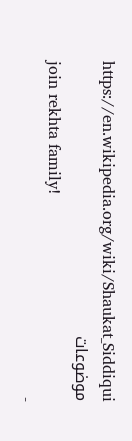https://en.wikipedia.org/wiki/Shaukat_Siddiqui
موضوعات
join rekhta family!
-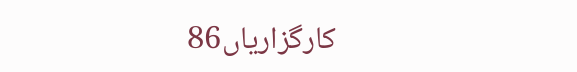کارگزاریاں86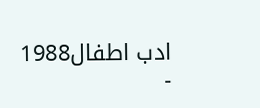ادب اطفال1988
-